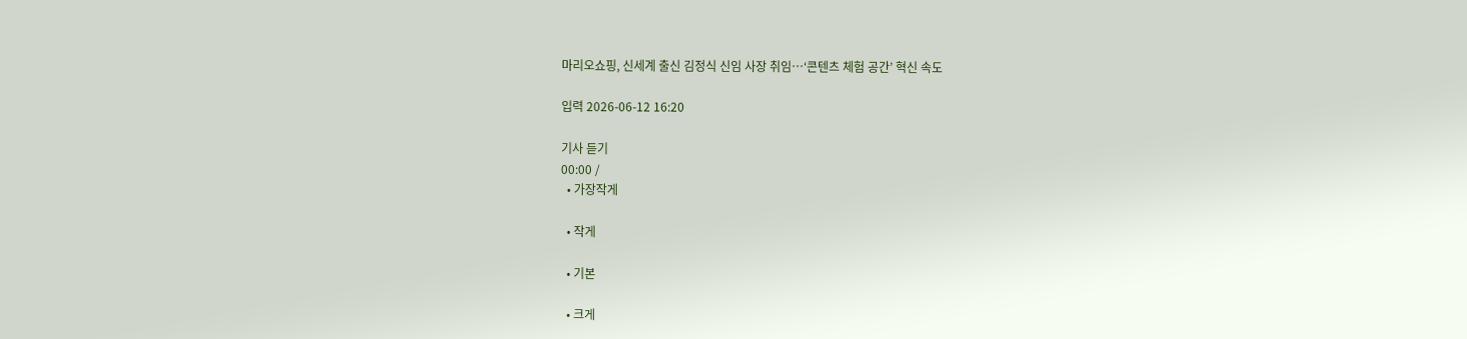마리오쇼핑, 신세계 출신 김정식 신임 사장 취임…‘콘텐츠 체험 공간’ 혁신 속도

입력 2026-06-12 16:20

기사 듣기
00:00 /
  • 가장작게

  • 작게

  • 기본

  • 크게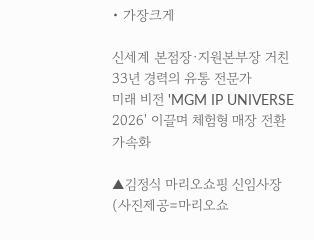• 가장크게

신세계 본점장·지원본부장 거친 33년 경력의 유통 전문가
미래 비전 'MGM IP UNIVERSE 2026' 이끌며 체험형 매장 전환 가속화

▲김정식 마리오쇼핑 신임사장 (사진제공=마리오쇼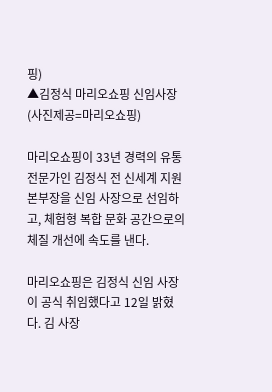핑)
▲김정식 마리오쇼핑 신임사장 (사진제공=마리오쇼핑)

마리오쇼핑이 33년 경력의 유통 전문가인 김정식 전 신세계 지원본부장을 신임 사장으로 선임하고, 체험형 복합 문화 공간으로의 체질 개선에 속도를 낸다.

마리오쇼핑은 김정식 신임 사장이 공식 취임했다고 12일 밝혔다. 김 사장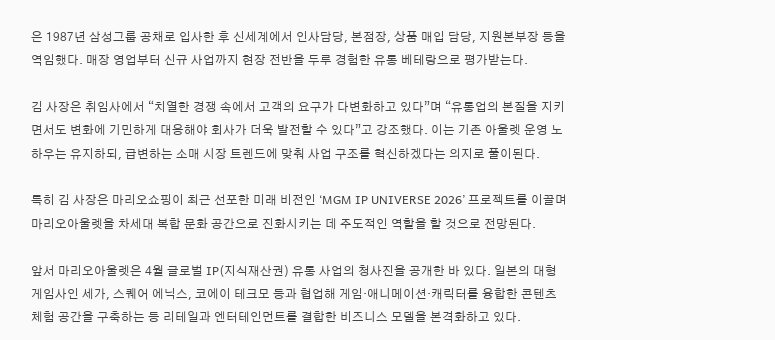은 1987년 삼성그룹 공채로 입사한 후 신세계에서 인사담당, 본점장, 상품 매입 담당, 지원본부장 등을 역임했다. 매장 영업부터 신규 사업까지 현장 전반을 두루 경험한 유통 베테랑으로 평가받는다.

김 사장은 취임사에서 “치열한 경쟁 속에서 고객의 요구가 다변화하고 있다”며 “유통업의 본질을 지키면서도 변화에 기민하게 대응해야 회사가 더욱 발전할 수 있다”고 강조했다. 이는 기존 아울렛 운영 노하우는 유지하되, 급변하는 소매 시장 트렌드에 맞춰 사업 구조를 혁신하겠다는 의지로 풀이된다.

특히 김 사장은 마리오쇼핑이 최근 선포한 미래 비전인 ‘MGM IP UNIVERSE 2026’ 프로젝트를 이끌며 마리오아울렛을 차세대 복합 문화 공간으로 진화시키는 데 주도적인 역할을 할 것으로 전망된다.

앞서 마리오아울렛은 4월 글로벌 IP(지식재산권) 유통 사업의 청사진을 공개한 바 있다. 일본의 대형 게임사인 세가, 스퀘어 에닉스, 코에이 테크모 등과 협업해 게임·애니메이션·캐릭터를 융합한 콘텐츠 체험 공간을 구축하는 등 리테일과 엔터테인먼트를 결합한 비즈니스 모델을 본격화하고 있다.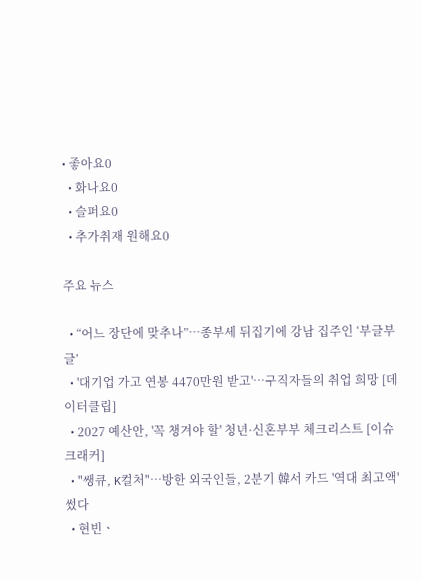• 좋아요0
  • 화나요0
  • 슬퍼요0
  • 추가취재 원해요0

주요 뉴스

  • “어느 장단에 맞추나”⋯종부세 뒤집기에 강남 집주인 ‘부글부글’
  • '대기업 가고 연봉 4470만원 받고'…구직자들의 취업 희망 [데이터클립]
  • 2027 예산안, '꼭 챙겨야 할' 청년·신혼부부 체크리스트 [이슈크래커]
  • "쌩큐, K컬처"⋯방한 외국인들, 2분기 韓서 카드 '역대 최고액' 썼다
  • 현빈ㆍ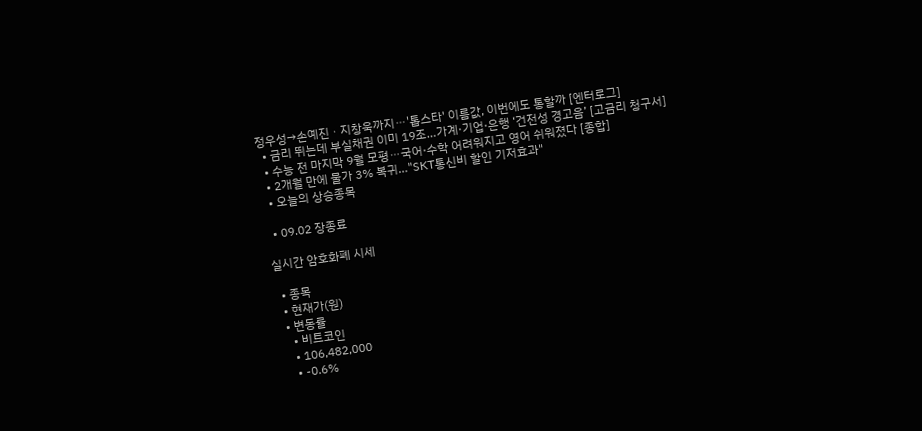정우성→손예진ㆍ지창욱까지⋯'톱스타' 이름값, 이번에도 통할까 [엔터로그]
  • 금리 뛰는데 부실채권 이미 19조…가계·기업·은행 ‘건전성 경고음’ [고금리 청구서]
  • 수능 전 마지막 9월 모평⋯국어·수학 어려워지고 영어 쉬워졌다 [종합]
  • 2개월 만에 물가 3% 복귀…"SKT통신비 할인 기저효과"
  • 오늘의 상승종목

  • 09.02 장종료

실시간 암호화폐 시세

  • 종목
  • 현재가(원)
  • 변동률
    • 비트코인
    • 106,482,000
    • -0.6%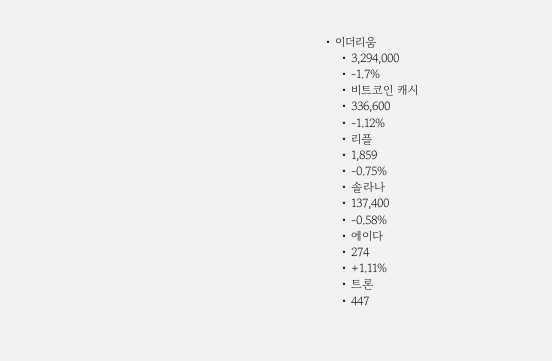• 이더리움
    • 3,294,000
    • -1.7%
    • 비트코인 캐시
    • 336,600
    • -1.12%
    • 리플
    • 1,859
    • -0.75%
    • 솔라나
    • 137,400
    • -0.58%
    • 에이다
    • 274
    • +1.11%
    • 트론
    • 447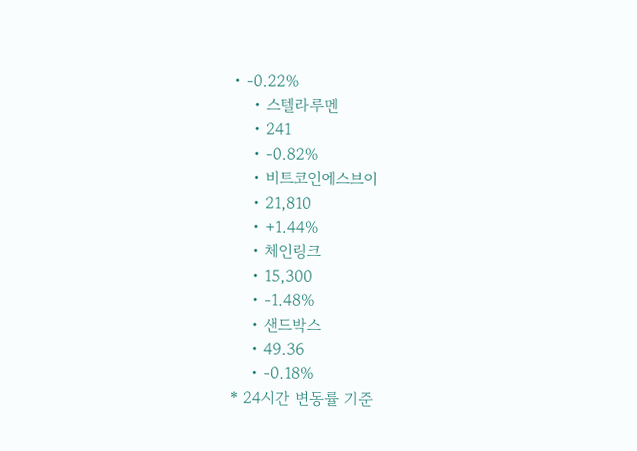• -0.22%
    • 스텔라루멘
    • 241
    • -0.82%
    • 비트코인에스브이
    • 21,810
    • +1.44%
    • 체인링크
    • 15,300
    • -1.48%
    • 샌드박스
    • 49.36
    • -0.18%
* 24시간 변동률 기준